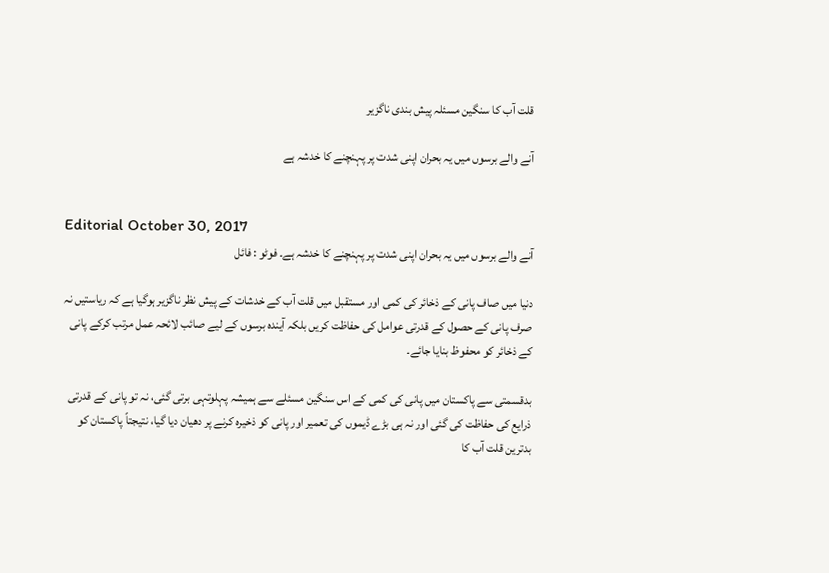قلت آب کا سنگین مسئلہ پیش بندی ناگزیر

آنے والے برسوں میں یہ بحران اپنی شدت پر پہنچنے کا خدشہ ہے


Editorial October 30, 2017
آنے والے برسوں میں یہ بحران اپنی شدت پر پہنچنے کا خدشہ ہے۔ فوٹو : فائل

دنیا میں صاف پانی کے ذخائر کی کمی اور مستقبل میں قلت آب کے خدشات کے پیش نظر ناگزیر ہوگیا ہے کہ ریاستیں نہ صرف پانی کے حصول کے قدرتی عوامل کی حفاظت کریں بلکہ آیندہ برسوں کے لیے صائب لائحہ عمل مرتب کرکے پانی کے ذخائر کو محفوظ بنایا جائے۔

بدقسمتی سے پاکستان میں پانی کی کمی کے اس سنگین مسئلے سے ہمیشہ پہلوتہی برتی گئی، نہ تو پانی کے قدرتی ذرایع کی حفاظت کی گئی اور نہ ہی بڑے ڈیموں کی تعمیر اور پانی کو ذخیرہ کرنے پر دھیان دیا گیا، نتیجتاً پاکستان کو بدترین قلت آب کا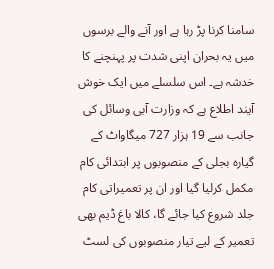سامنا کرنا پڑ رہا ہے اور آنے والے برسوں میں یہ بحران اپنی شدت پر پہنچنے کا خدشہ ہے۔ اس سلسلے میں ایک خوش آیند اطلاع ہے کہ وزارت آبی وسائل کی جانب سے 19 ہزار 727 میگاواٹ کے گیارہ بجلی کے منصوبوں پر ابتدائی کام مکمل کرلیا گیا اور ان پر تعمیراتی کام جلد شروع کیا جائے گا، کالا باغ ڈیم بھی تعمیر کے لیے تیار منصوبوں کی لسٹ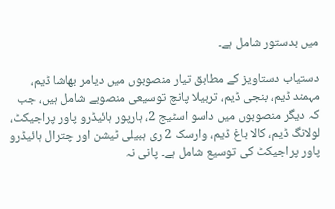میں بدستور شامل ہے۔

دستیاب دستاویز کے مطابق تیار منصوبوں میں دیامر بھاشا ڈیم، مہمند ڈیم، بنجی ڈیم، تربیلا پانچ توسیعی منصوبے شامل ہیں، جب کہ دیگر منصوبوں میں داسو اسٹیج 2، ہارپور ہائیڈرو پاور پراجیکٹ، لولانگ ڈیم، کالا باغ ڈیم، وارسک 2 ری ہبیلی ٹیشن اور چترال ہائیڈرو پاور پراجیکٹ کی توسیع شامل ہے۔ پانی نہ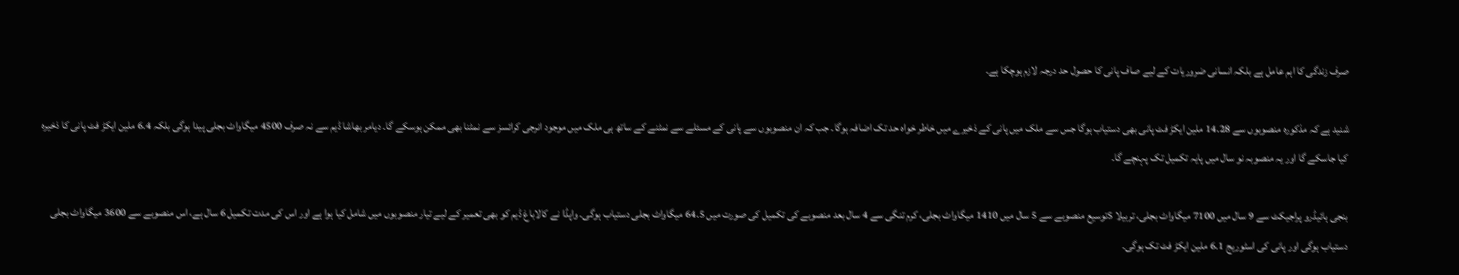صرف زندگی کا اہم عامل ہے بلکہ انسانی ضروریات کے لیے صاف پانی کا حصول حد درجہ لازم ہوچکا ہے۔

شنید ہے کہ مذکورہ منصوبوں سے 14.28 ملین ایکڑ فٹ پانی بھی دستیاب ہوگا جس سے ملک میں پانی کے ذخیرے میں خاطر خواہ حد تک اضافہ ہوگا۔ جب کہ ان منصوبوں سے پانی کے مسئلے سے نمٹنے کے ساتھ ہی ملک میں موجود انرجی کرائسز سے نمٹنا بھی ممکن ہوسکے گا۔ دیامر بھاشا ڈیم سے نہ صرف 4500 میگاواٹ بجلی پیدا ہوگی بلکہ 6.4 ملین ایکڑ فٹ پانی کا ذخیرہ کیا جاسکے گا اور یہ منصوبہ نو سال میں پایہ تکمیل تک پہنچے گا۔

بنجی ہائیڈرو پراجیکٹ سے 9 سال میں 7100 میگاواٹ بجلی، تربیلا 5توسیع منصوبے سے 5 سال میں 1410 میگاواٹ بجلی، کرم تنگی سے 4 سال بعد منصوبے کی تکمیل کی صورت میں 64.5 میگاواٹ بجلی دستیاب ہوگی۔ واپڈا نے کالاباغ ڈیم کو بھی تعمیر کے لیے تیار منصوبوں میں شامل کیا ہوا ہے اور اس کی مدت تکمیل 6 سال ہے، اس منصوبے سے 3600 میگاواٹ بجلی دستیاب ہوگی اور پانی کی اسٹوریج 6.1 ملین ایکڑ فٹ تک ہوگی۔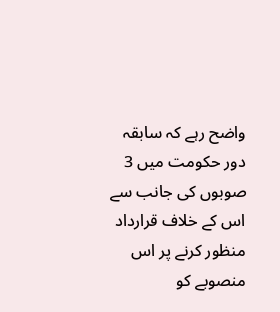واضح رہے کہ سابقہ دور حکومت میں 3 صوبوں کی جانب سے اس کے خلاف قرارداد منظور کرنے پر اس منصوبے کو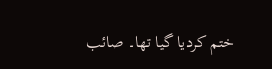ختم کردیا گیا تھا۔ صائب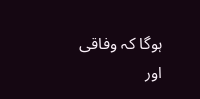ہوگا کہ وفاقی اور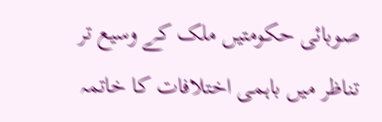صوبائی حکومتیں ملک کے وسیع تر تناظر میں باہمی اختلافات کا خاتمہ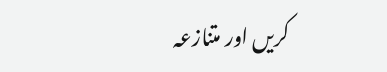کریں اور متنازعہ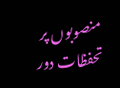منصوبوں پر تحفظات دور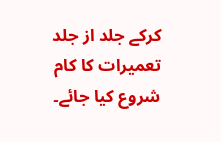کرکے جلد از جلد تعمیرات کا کام شروع کیا جائے۔